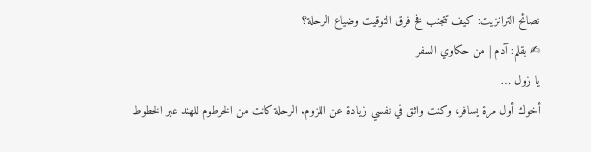نصائح الترانزيت: كيف تتجنب فخ فرق التوقيت وضياع الرحلة؟
✍ بقلم: آدم | من حكاوي السفر
يا زول …
أخوك أول مرة يسافر، وكنت واثق في نفسي زيادة عن اللزوم. الرحلة كانت من الخرطوم للهند عبر الخطوط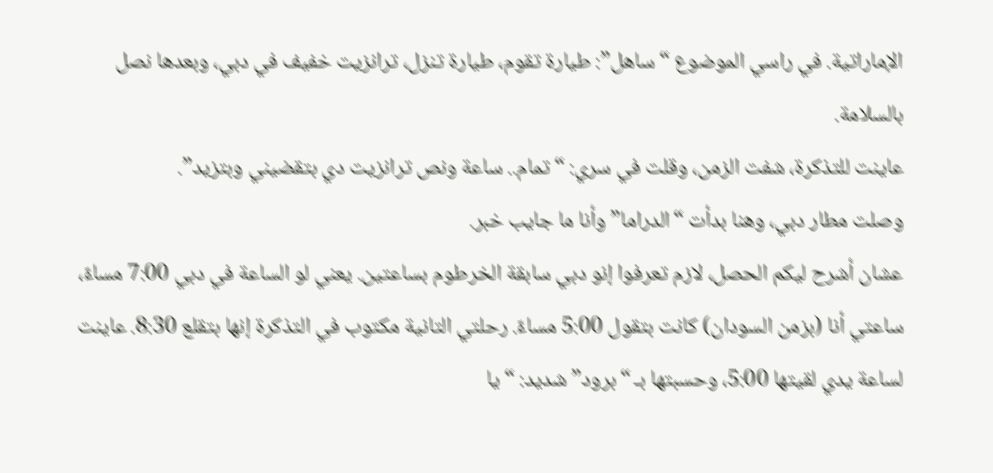الإماراتية. في راسي الموضوع “ساهل”: طيارة تقوم، طيارة تنزل، ترانزيت خفيف في دبي، وبعدها نصل بالسلامة.
عاينت للتذكرة، شفت الزمن، وقلت في سري: “تمام.. ساعة ونص ترانزيت دي بتقضيني وبتزيد”.
وصلت مطار دبي، وهنا بدأت “الدراما” وأنا ما جايب خبر.
عشان أشرح ليكم الحصل، لازم تعرفوا إنو دبي سابقة الخرطوم بساعتين. يعني لو الساعة في دبي 7:00 مساءً، ساعتي أنا (بزمن السودان) كانت بتقول 5:00 مساءً. رحلتي التانية مكتوب في التذكرة إنها بتقلع 8:30. عاينت لساعة يدي لقيتها 5:00، وحسبتها بـ “برود” شديد: “يا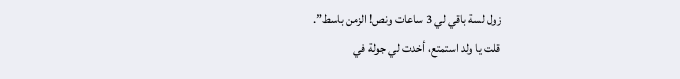زول لسة باقي لي 3 ساعات ونص! الزمن باسط”.
قلت يا ولد استمتع، أخدت لي جولة في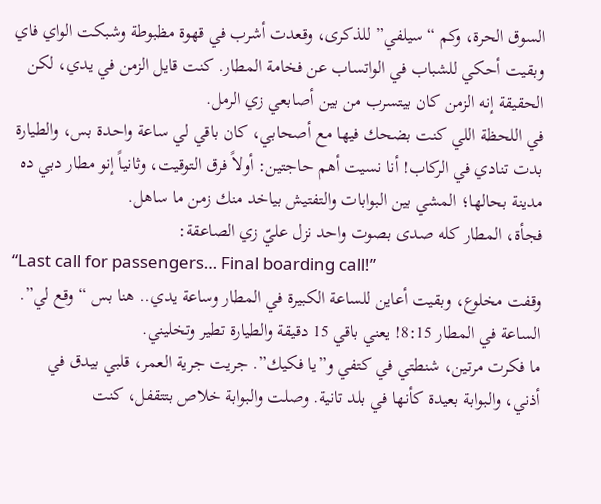السوق الحرة، وكم “سيلفي” للذكرى، وقعدت أشرب في قهوة مظبوطة وشبكت الواي فاي وبقيت أحكي للشباب في الواتساب عن فخامة المطار. كنت قايل الزمن في يدي، لكن الحقيقة إنه الزمن كان بيتسرب من بين أصابعي زي الرمل.
في اللحظة اللي كنت بضحك فيها مع أصحابي، كان باقي لي ساعة واحدة بس، والطيارة بدت تنادي في الركاب! أنا نسيت أهم حاجتين: أولاً فرق التوقيت، وثانياً إنو مطار دبي ده مدينة بحالها؛ المشي بين البوابات والتفتيش بياخد منك زمن ما ساهل.
فجأة، المطار كله صدى بصوت واحد نزل عليّ زي الصاعقة:
“Last call for passengers… Final boarding call!”
وقفت مخلوع، وبقيت أعاين للساعة الكبيرة في المطار وساعة يدي.. هنا بس “وقع لي”. الساعة في المطار 8:15! يعني باقي 15 دقيقة والطيارة تطير وتخليني.
ما فكرت مرتين، شنطتي في كتفي و”يا فكيك”. جريت جرية العمر، قلبي بيدق في أذني، والبوابة بعيدة كأنها في بلد تانية. وصلت والبوابة خلاص بتتقفل، كنت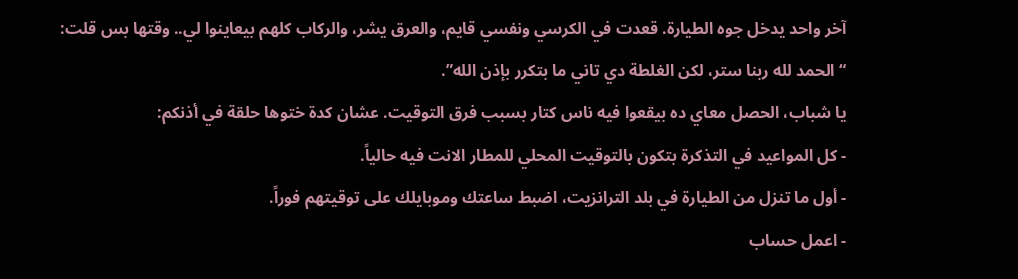آخر واحد يدخل جوه الطيارة. قعدت في الكرسي ونفسي قايم، والعرق يشر، والركاب كلهم بيعاينوا لي.. وقتها بس قلت: “الحمد لله ربنا ستر، لكن الغلطة دي تاني ما بتكرر بإذن الله”.
يا شباب، الحصل معاي ده بيقعوا فيه ناس كتار بسبب فرق التوقيت. عشان كدة ختوها حلقة في أذنكم:
- كل المواعيد في التذكرة بتكون بالتوقيت المحلي للمطار الانت فيه حالياً.
- أول ما تنزل من الطيارة في بلد الترانزيت، اضبط ساعتك وموبايلك على توقيتهم فوراً.
- اعمل حساب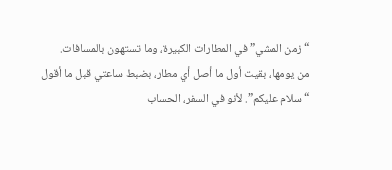“زمن المشي” في المطارات الكبيرة، وما تستهون بالمسافات.
من يومها، بقيت أول ما أصل أي مطار، بضبط ساعتي قبل ما أقول “سلام عليكم”. لأنو في السفر، الحساب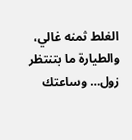الغلط ثمنه غالي، والطيارة ما بتنتظر زول… وساعتك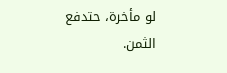لو مأخرة، حتدفع الثمن.